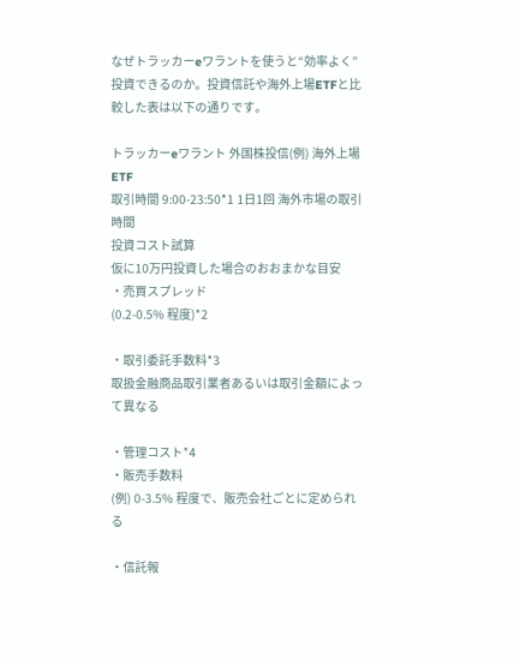なぜトラッカーeワラントを使うと“効率よく”投資できるのか。投資信託や海外上場ETFと比較した表は以下の通りです。

トラッカーeワラント 外国株投信(例) 海外上場ETF
取引時間 9:00-23:50*1 1日1回 海外市場の取引時間
投資コスト試算
仮に10万円投資した場合のおおまかな目安
・売買スプレッド
(0.2-0.5% 程度)*2

・取引委託手数料*3
取扱金融商品取引業者あるいは取引金額によって異なる

・管理コスト*4
・販売手数料
(例) 0-3.5% 程度で、販売会社ごとに定められる

・信託報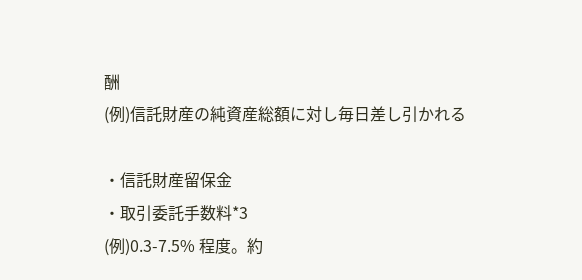酬
(例)信託財産の純資産総額に対し毎日差し引かれる

・信託財産留保金
・取引委託手数料*3
(例)0.3-7.5% 程度。約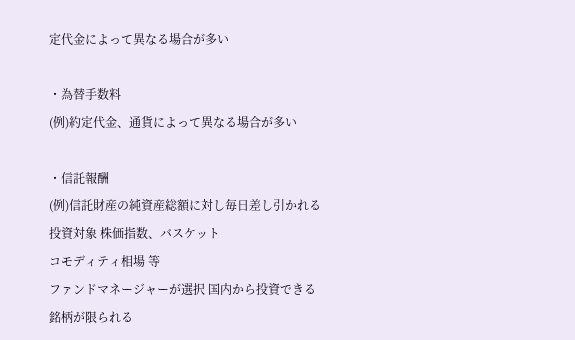定代金によって異なる場合が多い

・為替手数料
(例)約定代金、通貨によって異なる場合が多い

・信託報酬
(例)信託財産の純資産総額に対し毎日差し引かれる
投資対象 株価指数、バスケット
コモディティ相場 等
ファンドマネージャーが選択 国内から投資できる
銘柄が限られる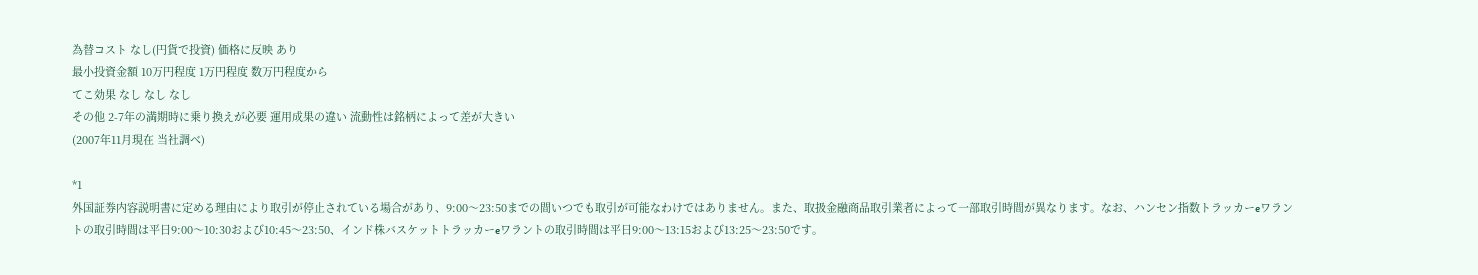為替コスト なし(円貨で投資) 価格に反映 あり
最小投資金額 10万円程度 1万円程度 数万円程度から
てこ効果 なし なし なし
その他 2-7年の満期時に乗り換えが必要 運用成果の違い 流動性は銘柄によって差が大きい
(2007年11月現在 当社調べ)

*1
外国証券内容説明書に定める理由により取引が停止されている場合があり、9:00〜23:50までの間いつでも取引が可能なわけではありません。また、取扱金融商品取引業者によって一部取引時間が異なります。なお、ハンセン指数トラッカーeワラントの取引時間は平日9:00〜10:30および10:45〜23:50、インド株バスケットトラッカーeワラントの取引時間は平日9:00〜13:15および13:25〜23:50です。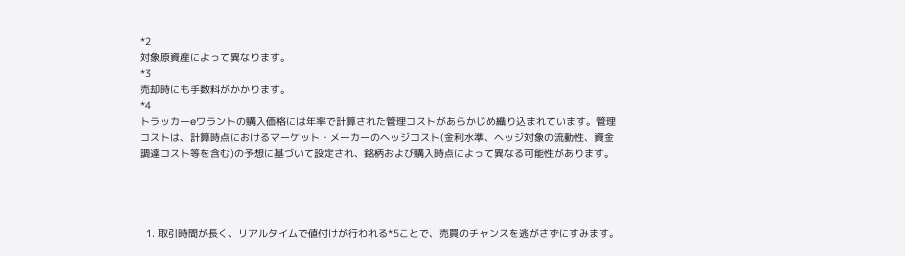*2
対象原資産によって異なります。
*3
売却時にも手数料がかかります。
*4
トラッカーeワラントの購入価格には年率で計算された管理コストがあらかじめ織り込まれています。管理コストは、計算時点におけるマーケット・メーカーのヘッジコスト(金利水準、ヘッジ対象の流動性、資金調達コスト等を含む)の予想に基づいて設定され、銘柄および購入時点によって異なる可能性があります。




  1. 取引時間が長く、リアルタイムで値付けが行われる*5ことで、売買のチャンスを逃がさずにすみます。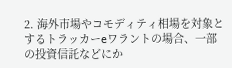2. 海外市場やコモディティ相場を対象とするトラッカーeワラントの場合、一部の投資信託などにか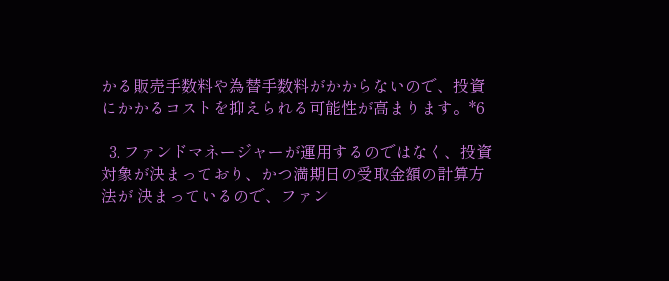かる販売手数料や為替手数料がかからないので、投資にかかるコストを抑えられる可能性が高まります。*6

  3. ファンドマネージャーが運用するのではなく、投資対象が決まっており、かつ満期日の受取金額の計算方法が 決まっているので、ファン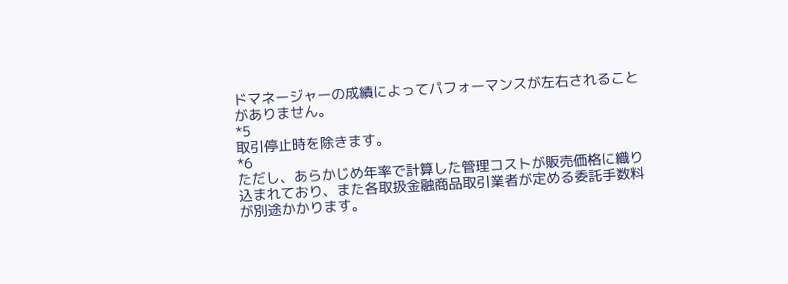ドマネージャーの成績によってパフォーマンスが左右されることがありません。
*5
取引停止時を除きます。
*6
ただし、あらかじめ年率で計算した管理コストが販売価格に織り込まれており、また各取扱金融商品取引業者が定める委託手数料が別途かかります。